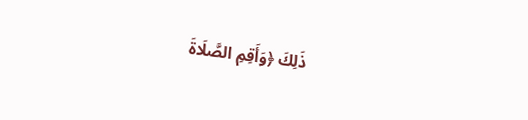ذَلِكَ ﴿وَأَقِمِ الصَّلَاةَ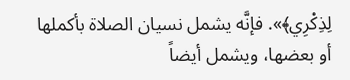لِذِكْرِي﴾». فإنَّه يشمل نسيان الصلاة بأكملها أو بعضها، ويشمل أيضاً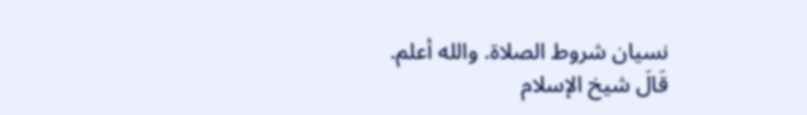نسيان شروط الصلاة. والله أعلم.
قَالَ شيخ الإسلام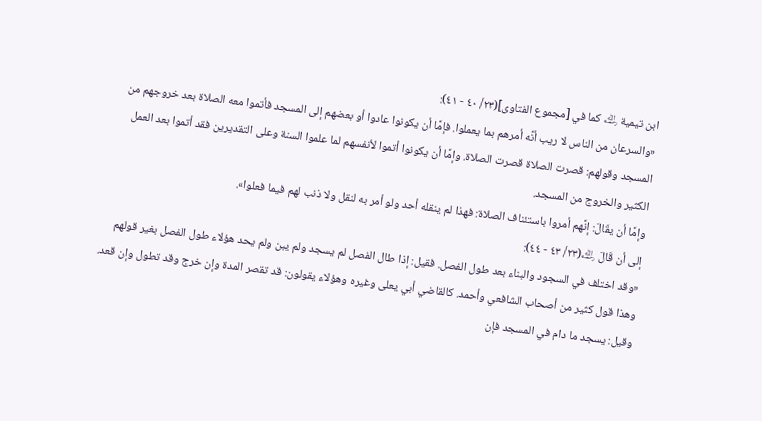ابن تيمية ﵀ كما في [مجموع الفتاوى](٢٣/ ٤٠ - ٤١):
«والسرعان من الناس لا ريب أنَّه أمرهم بما يعملوا. فإمَّا أن يكونوا عادوا أو بعضهم إلى المسجد فأتموا معه الصلاة بعد خروجهم من المسجد وقولهم: قصرت الصلاة قصرت الصلاة. وإمَّا أن يكونوا أتموا لأنفسهم لما علموا السنة وعلى التقديرين فقد أتموا بعد العمل الكثير والخروج من المسجد.
وإمَّا أن يقَالَ: إنَّهم أمروا باستئناف الصلاة: فهذا لم ينقله أحد ولو أمر به لنقل ولا ذنب لهم فيما فعلوا».
إلى أن قَالَ ﵀(٢٣/ ٤٣ - ٤٤):
«وقد اختلف في السجود والبناء بعد طول الفصل. فقيل: إذا طال الفصل لم يسجد ولم يبن ولم يحد هؤلاء طول الفصل بغير قولهم وهذا قول كثير من أصحاب الشافعي وأحمد. كالقاضي أبي يعلى وغيره وهؤلاء يقولون: قد تقصر المدة وإن خرج وقد تطول وإن قعد.
وقيل: يسجد ما دام في المسجد فإن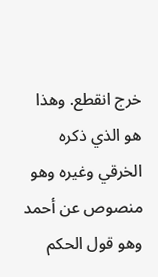خرج انقطع. وهذا هو الذي ذكره الخرقي وغيره وهو منصوص عن أحمد وهو قول الحكم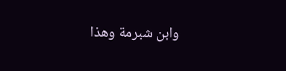وابن شبرمة وهذا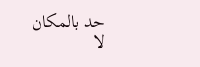حد بالمكان لا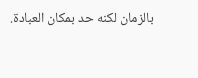بالزمان لكنه حد بمكان العبادة.